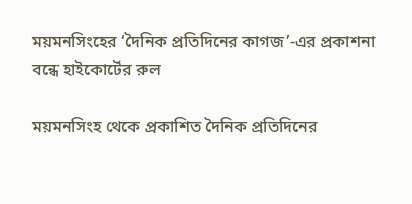ময়মনসিংহের ‘দৈনিক প্রতিদিনের কাগজ’-এর প্রকাশনা বন্ধে হাইকোর্টের রুল

ময়মনসিংহ থেকে প্রকাশিত দৈনিক প্রতিদিনের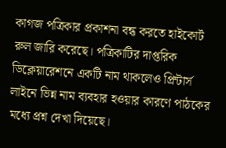কাগজ পত্রিকার প্রকাশনা বন্ধ করতে হাইকোর্ট রুল জারি করেছে। পত্রিকাটির দাপ্তরিক ডিক্লেয়ারেশনে একটি নাম থাকলেও প্রিন্টার্স লাইনে ভিন্ন নাম ব্যবহার হওয়ার কারণে পাঠকের মধ্যে প্রশ্ন দেখা দিয়েছে।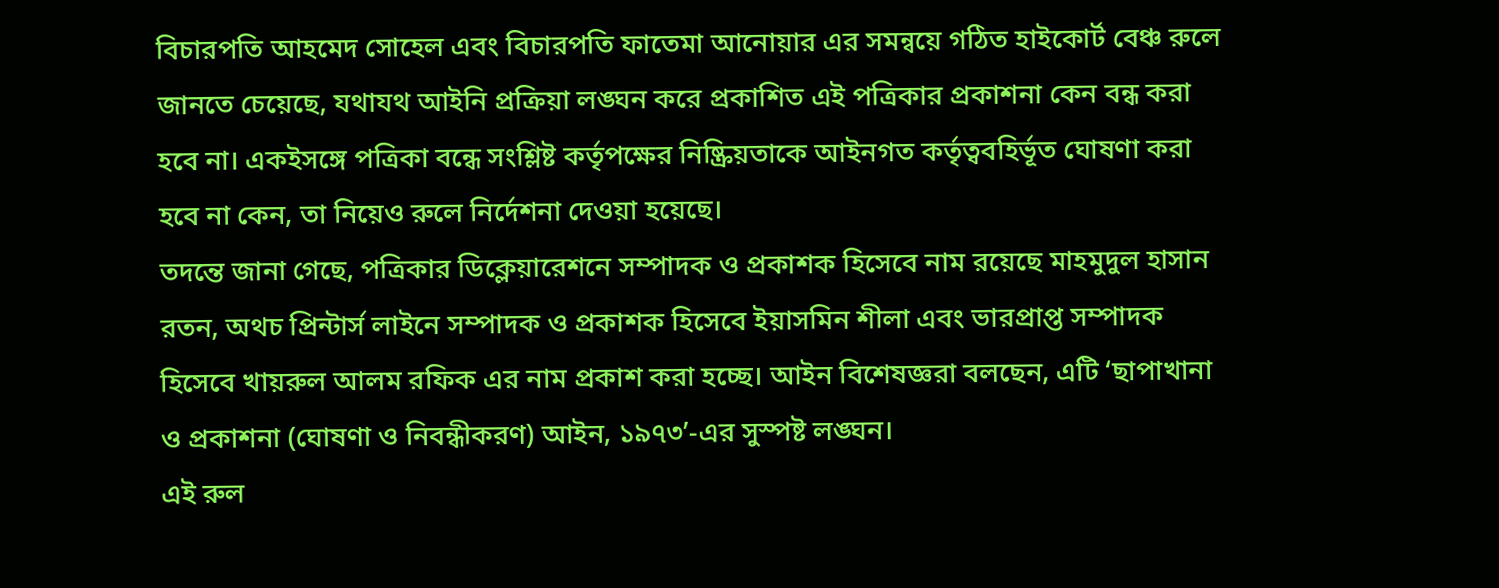বিচারপতি আহমেদ সোহেল এবং বিচারপতি ফাতেমা আনোয়ার এর সমন্বয়ে গঠিত হাইকোর্ট বেঞ্চ রুলে জানতে চেয়েছে, যথাযথ আইনি প্রক্রিয়া লঙ্ঘন করে প্রকাশিত এই পত্রিকার প্রকাশনা কেন বন্ধ করা হবে না। একইসঙ্গে পত্রিকা বন্ধে সংশ্লিষ্ট কর্তৃপক্ষের নিষ্ক্রিয়তাকে আইনগত কর্তৃত্ববহির্ভূত ঘোষণা করা হবে না কেন, তা নিয়েও রুলে নির্দেশনা দেওয়া হয়েছে।
তদন্তে জানা গেছে, পত্রিকার ডিক্লেয়ারেশনে সম্পাদক ও প্রকাশক হিসেবে নাম রয়েছে মাহমুদুল হাসান রতন, অথচ প্রিন্টার্স লাইনে সম্পাদক ও প্রকাশক হিসেবে ইয়াসমিন শীলা এবং ভারপ্রাপ্ত সম্পাদক হিসেবে খায়রুল আলম রফিক এর নাম প্রকাশ করা হচ্ছে। আইন বিশেষজ্ঞরা বলছেন, এটি ‘ছাপাখানা ও প্রকাশনা (ঘোষণা ও নিবন্ধীকরণ) আইন, ১৯৭৩’-এর সুস্পষ্ট লঙ্ঘন।
এই রুল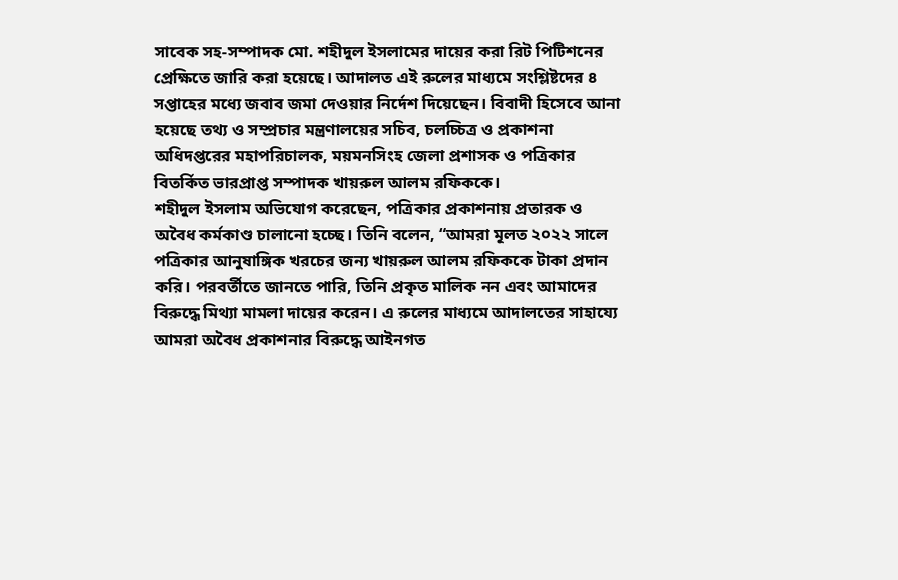সাবেক সহ-সম্পাদক মো. শহীদুল ইসলামের দায়ের করা রিট পিটিশনের প্রেক্ষিতে জারি করা হয়েছে। আদালত এই রুলের মাধ্যমে সংশ্লিষ্টদের ৪ সপ্তাহের মধ্যে জবাব জমা দেওয়ার নির্দেশ দিয়েছেন। বিবাদী হিসেবে আনা হয়েছে তথ্য ও সম্প্রচার মন্ত্রণালয়ের সচিব, চলচ্চিত্র ও প্রকাশনা অধিদপ্তরের মহাপরিচালক, ময়মনসিংহ জেলা প্রশাসক ও পত্রিকার বিতর্কিত ভারপ্রাপ্ত সম্পাদক খায়রুল আলম রফিককে।
শহীদুল ইসলাম অভিযোগ করেছেন, পত্রিকার প্রকাশনায় প্রতারক ও অবৈধ কর্মকাণ্ড চালানো হচ্ছে। তিনি বলেন, “আমরা মূলত ২০২২ সালে পত্রিকার আনুষাঙ্গিক খরচের জন্য খায়রুল আলম রফিককে টাকা প্রদান করি। পরবর্তীতে জানতে পারি, তিনি প্রকৃত মালিক নন এবং আমাদের বিরুদ্ধে মিথ্যা মামলা দায়ের করেন। এ রুলের মাধ্যমে আদালতের সাহায্যে আমরা অবৈধ প্রকাশনার বিরুদ্ধে আইনগত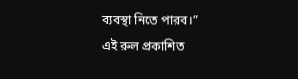ব্যবস্থা নিতে পারব।”
এই রুল প্রকাশিত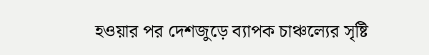হওয়ার পর দেশজুড়ে ব্যাপক চাঞ্চল্যের সৃষ্টি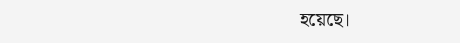হয়েছে।